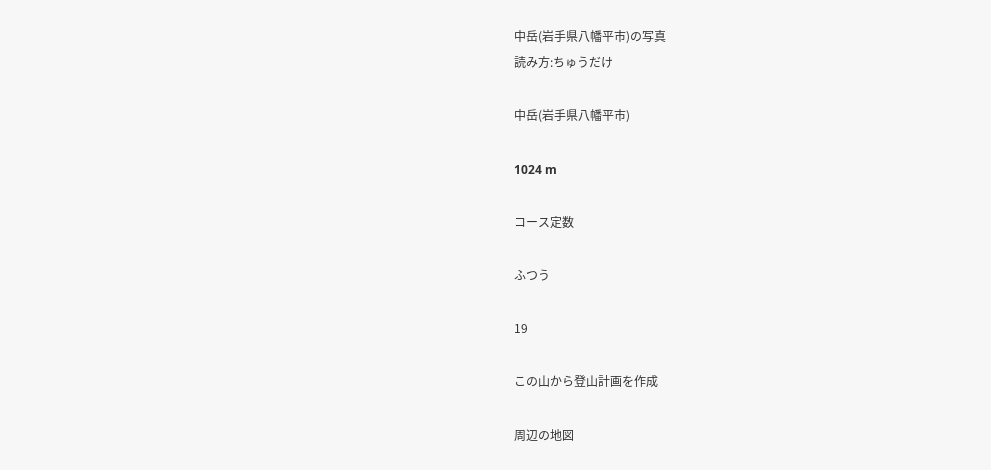中岳(岩手県八幡平市)の写真
読み方:ちゅうだけ

中岳(岩手県八幡平市)

1024 m

コース定数

ふつう

19

この山から登山計画を作成

周辺の地図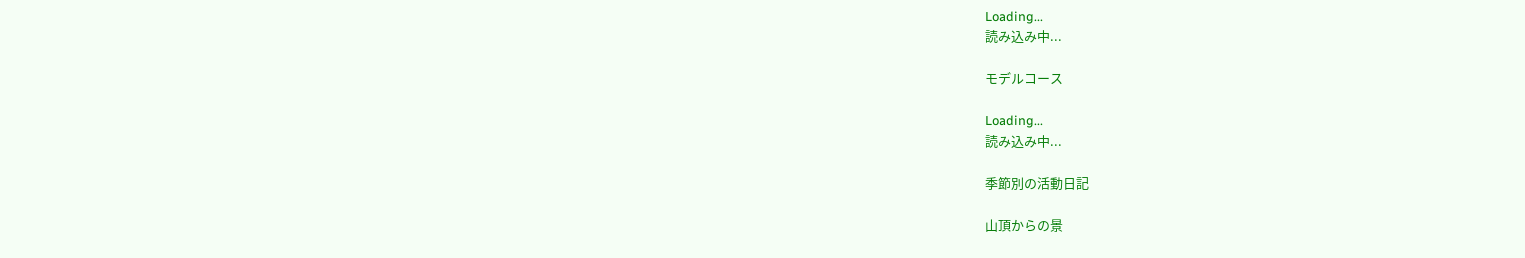Loading...
読み込み中...

モデルコース

Loading...
読み込み中...

季節別の活動日記

山頂からの景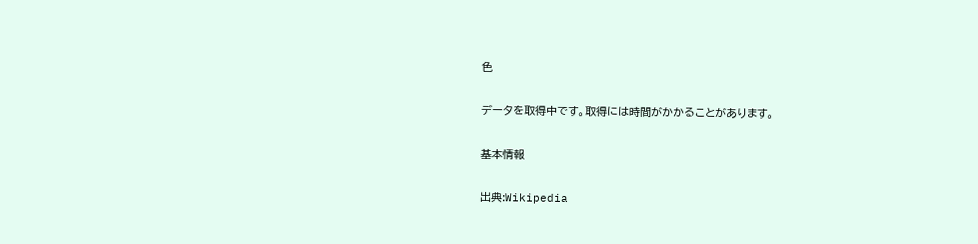色

データを取得中です。取得には時間がかかることがあります。

基本情報

出典:Wikipedia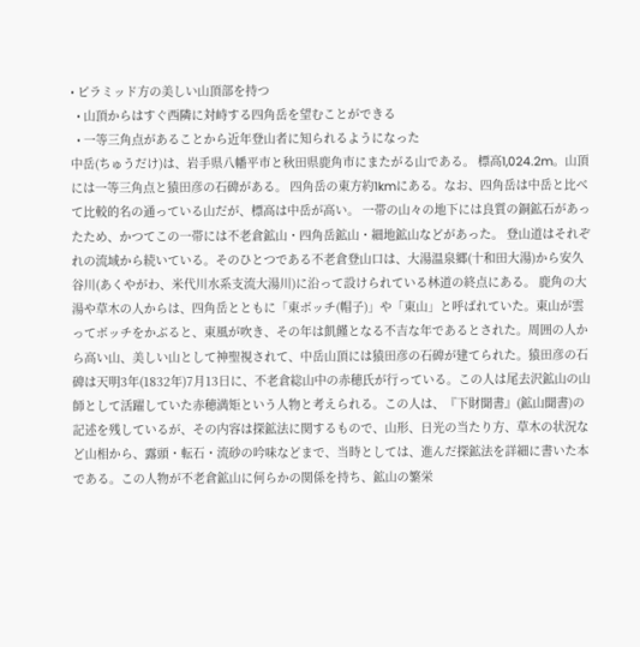• ピラミッド方の美しい山頂部を持つ
  • 山頂からはすぐ西隣に対峙する四角岳を望むことができる
  • 一等三角点があることから近年登山者に知られるようになった
中岳(ちゅうだけ)は、岩手県八幡平市と秋田県鹿角市にまたがる山である。 標高1,024.2m。山頂には一等三角点と猿田彦の石碑がある。 四角岳の東方約1kmにある。なお、四角岳は中岳と比べて比較的名の通っている山だが、標高は中岳が高い。 一帯の山々の地下には良質の銅鉱石があったため、かつてこの一帯には不老倉鉱山・四角岳鉱山・細地鉱山などがあった。 登山道はそれぞれの流域から続いている。そのひとつである不老倉登山口は、大湯温泉郷(十和田大湯)から安久谷川(あくやがわ、米代川水系支流大湯川)に沿って設けられている林道の終点にある。 鹿角の大湯や草木の人からは、四角岳とともに「東ボッチ(帽子)」や「東山」と呼ばれていた。東山が雲ってボッチをかぶると、東風が吹き、その年は飢饉となる不吉な年であるとされた。周囲の人から高い山、美しい山として神聖視されて、中岳山頂には猿田彦の石碑が建てられた。猿田彦の石碑は天明3年(1832年)7月13日に、不老倉総山中の赤穂氏が行っている。この人は尾去沢鉱山の山師として活躍していた赤穂満矩という人物と考えられる。この人は、『下財聞書』(鉱山聞書)の記述を残しているが、その内容は探鉱法に関するもので、山形、日光の当たり方、草木の状況など山相から、露頭・転石・流砂の吟味などまで、当時としては、進んだ探鉱法を詳細に書いた本である。この人物が不老倉鉱山に何らかの関係を持ち、鉱山の繁栄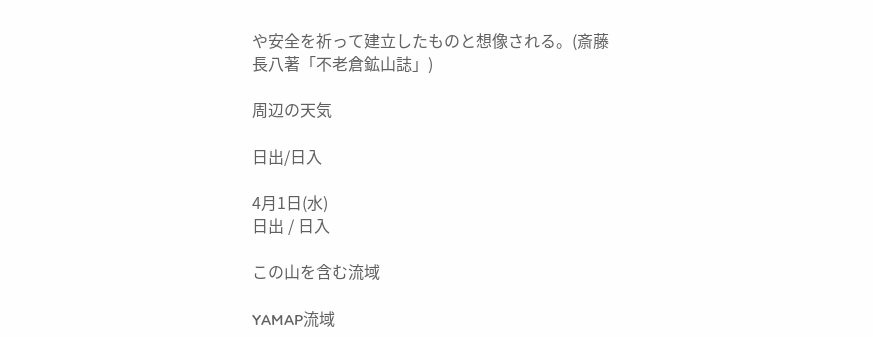や安全を祈って建立したものと想像される。(斎藤長八著「不老倉鉱山誌」)

周辺の天気

日出/日入

4月1日(水)
日出 / 日入

この山を含む流域

YAMAP流域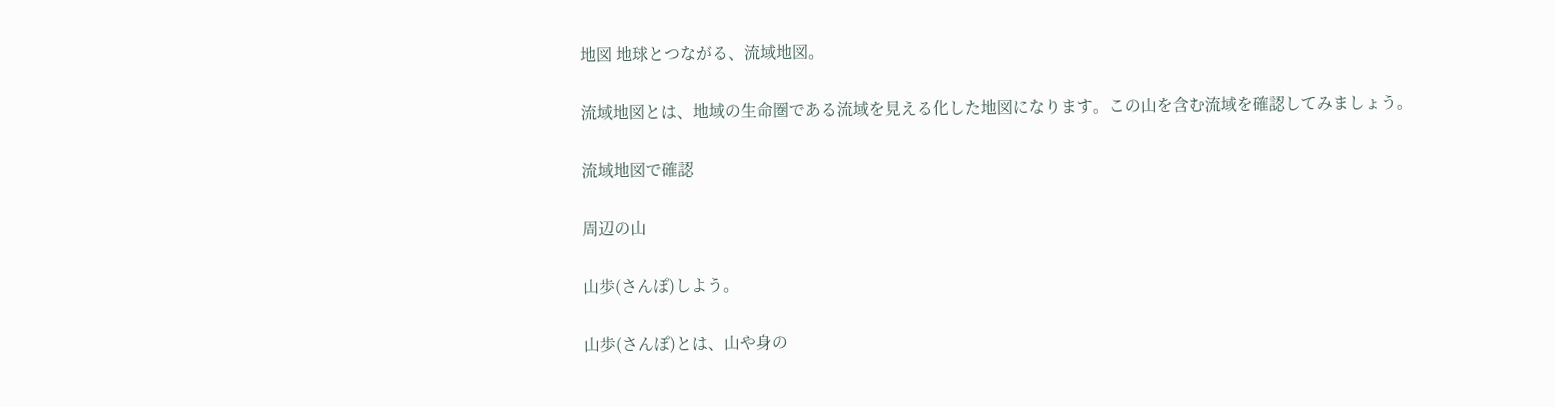地図 地球とつながる、流域地図。

流域地図とは、地域の生命圏である流域を見える化した地図になります。この山を含む流域を確認してみましょう。

流域地図で確認

周辺の山

山歩(さんぽ)しよう。

山歩(さんぽ)とは、山や身の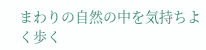まわりの自然の中を気持ちよく歩く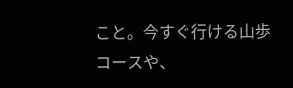こと。今すぐ行ける山歩コースや、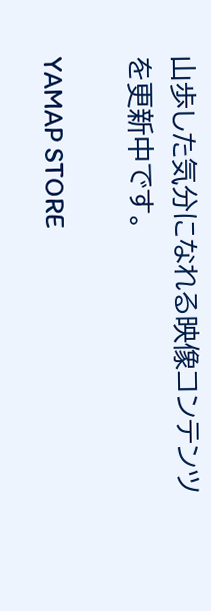山歩した気分になれる映像コンテンツを更新中です。

YAMAP STORE